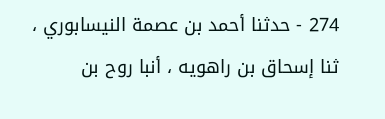274 - حدثنا أحمد بن عصمة النيسابوري ، ثنا إسحاق بن راهويه ، أنبا روح بن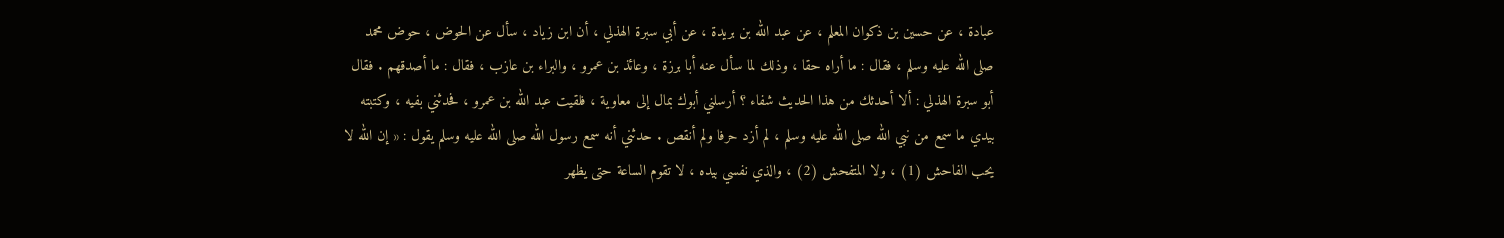عبادة ، عن حسين بن ذكوان المعلم ، عن عبد الله بن بريدة ، عن أبي سبرة الهذلي ، أن ابن زياد ، سأل عن الحوض ، حوض محمد صلى الله عليه وسلم ، فقال : ما أراه حقا ، وذلك لما سأل عنه أبا برزة ، وعائذ بن عمرو ، والبراء بن عازب ، فقال : ما أصدقهم . فقال أبو سبرة الهذلي : ألا أحدثك من هذا الحديث شفاء ؟ أرسلني أبوك بمال إلى معاوية ، فلقيت عبد الله بن عمرو ، فحدثني بفيه ، وكتبته بيدي ما سمع من نبي الله صلى الله عليه وسلم ، لم أزد حرفا ولم أنقص . حدثني أنه سمع رسول الله صلى الله عليه وسلم يقول : « إن الله لا يحب الفاحش (1) ، ولا المتفحش (2) ، والذي نفسي بيده ، لا تقوم الساعة حتى يظهر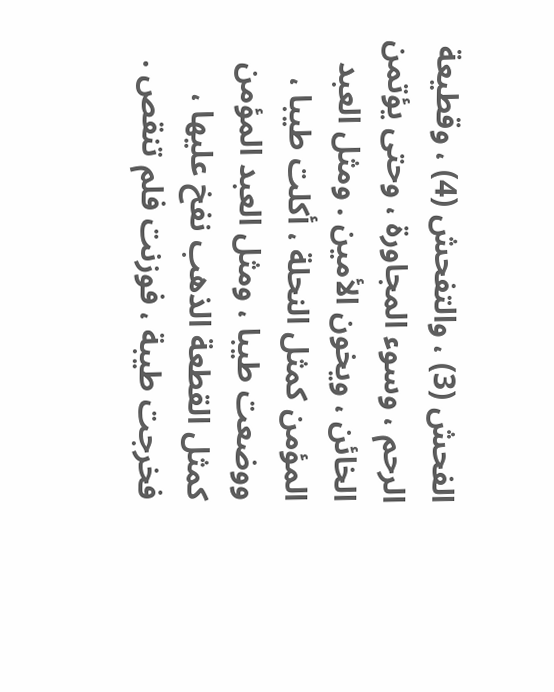الفحش (3) ، والتفحش (4) ، وقطيعة الرحم ، وسوء المجاورة ، وحتى يؤتمن الخائن ، ويخون الأمين . ومثل العبد المؤمن كمثل النحلة ، أكلت طيبا ، ووضعت طيبا ، ومثل العبد المؤمن كمثل القطعة الذهب نفخ عليها ، فخرجت طيبة ، فوزنت فلم تنقص .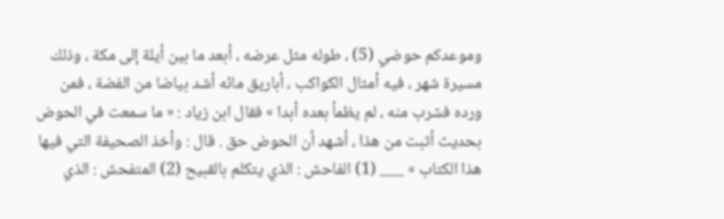وموعدكم حوضي (5) ، طوله مثل عرضه ، أبعد ما بين أيلة إلى مكة ، وذلك مسيرة شهر ، فيه أمثال الكواكب ، أباريق مائه أشد بياضا من الفضة ، فمن ورده فشرب منه ، لم يظمأ بعده أبدا » فقال ابن زياد : « ما سمعت في الحوض بحديث أثبت من هذا ، أشهد أن الحوض حق . قال : وأخذ الصحيفة التي فيها هذا الكتاب » ___ (1) الفاحش : الذي يتكلم بالقبيح (2) المتفحش : الذي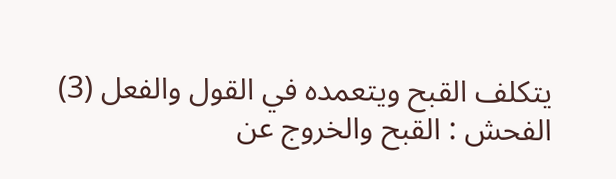يتكلف القبح ويتعمده في القول والفعل (3) الفحش : القبح والخروج عن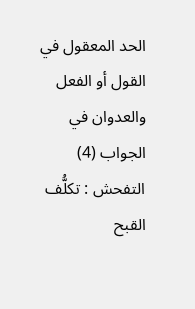الحد المعقول في القول أو الفعل والعدوان في الجواب (4) التفحش : تكلُّف القبح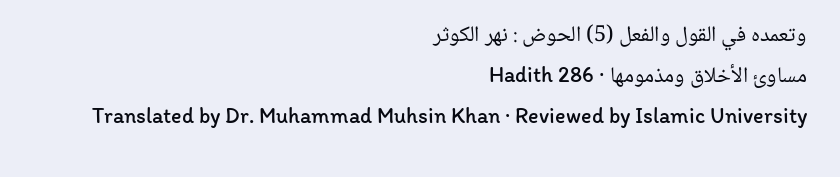وتعمده في القول والفعل (5) الحوض : نهر الكوثر
مساوئ الأخلاق ومذمومها · Hadith 286
Translated by Dr. Muhammad Muhsin Khan · Reviewed by Islamic University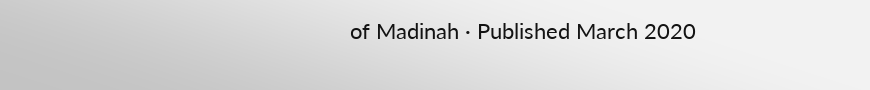of Madinah · Published March 2020